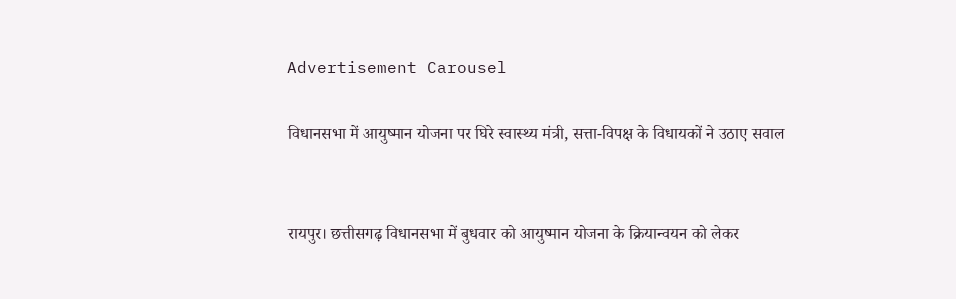Advertisement Carousel

विधानसभा में आयुष्मान योजना पर घिरे स्वास्थ्य मंत्री, सत्ता-विपक्ष के विधायकों ने उठाए सवाल


रायपुर। छत्तीसगढ़ विधानसभा में बुधवार को आयुष्मान योजना के क्रियान्वयन को लेकर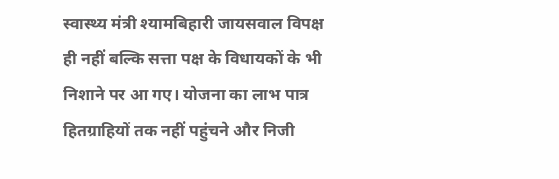स्वास्थ्य मंत्री श्यामबिहारी जायसवाल विपक्ष ही नहीं बल्कि सत्ता पक्ष के विधायकों के भी निशाने पर आ गए। योजना का लाभ पात्र हितग्राहियों तक नहीं पहुंचने और निजी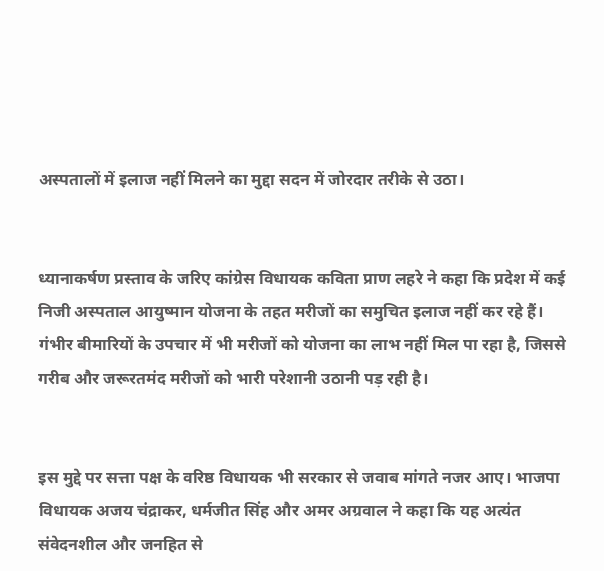अस्पतालों में इलाज नहीं मिलने का मुद्दा सदन में जोरदार तरीके से उठा।


ध्यानाकर्षण प्रस्ताव के जरिए कांग्रेस विधायक कविता प्राण लहरे ने कहा कि प्रदेश में कई निजी अस्पताल आयुष्मान योजना के तहत मरीजों का समुचित इलाज नहीं कर रहे हैं। गंभीर बीमारियों के उपचार में भी मरीजों को योजना का लाभ नहीं मिल पा रहा है, जिससे गरीब और जरूरतमंद मरीजों को भारी परेशानी उठानी पड़ रही है।


इस मुद्दे पर सत्ता पक्ष के वरिष्ठ विधायक भी सरकार से जवाब मांगते नजर आए। भाजपा विधायक अजय चंद्राकर, धर्मजीत सिंह और अमर अग्रवाल ने कहा कि यह अत्यंत संवेदनशील और जनहित से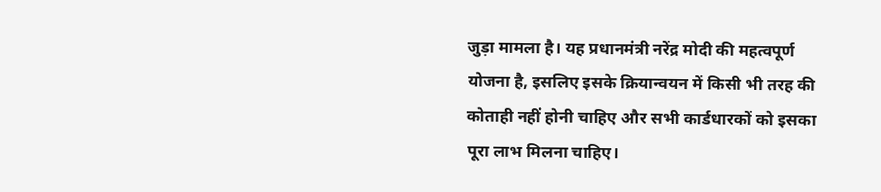जुड़ा मामला है। यह प्रधानमंत्री नरेंद्र मोदी की महत्वपूर्ण योजना है, इसलिए इसके क्रियान्वयन में किसी भी तरह की कोताही नहीं होनी चाहिए और सभी कार्डधारकों को इसका पूरा लाभ मिलना चाहिए।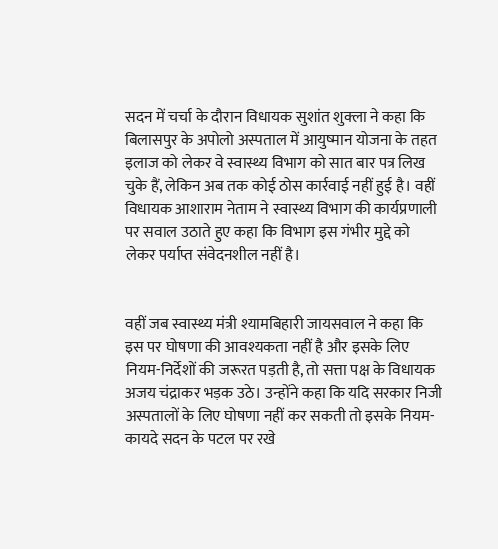सदन में चर्चा के दौरान विधायक सुशांत शुक्ला ने कहा कि बिलासपुर के अपोलो अस्पताल में आयुष्मान योजना के तहत इलाज को लेकर वे स्वास्थ्य विभाग को सात बार पत्र लिख चुके हैं, लेकिन अब तक कोई ठोस कार्रवाई नहीं हुई है। वहीं विधायक आशाराम नेताम ने स्वास्थ्य विभाग की कार्यप्रणाली पर सवाल उठाते हुए कहा कि विभाग इस गंभीर मुद्दे को लेकर पर्याप्त संवेदनशील नहीं है।


वहीं जब स्वास्थ्य मंत्री श्यामबिहारी जायसवाल ने कहा कि इस पर घोषणा की आवश्यकता नहीं है और इसके लिए नियम-निर्देशों की जरूरत पड़ती है, तो सत्ता पक्ष के विधायक अजय चंद्राकर भड़क उठे। उन्होंने कहा कि यदि सरकार निजी अस्पतालों के लिए घोषणा नहीं कर सकती तो इसके नियम-कायदे सदन के पटल पर रखे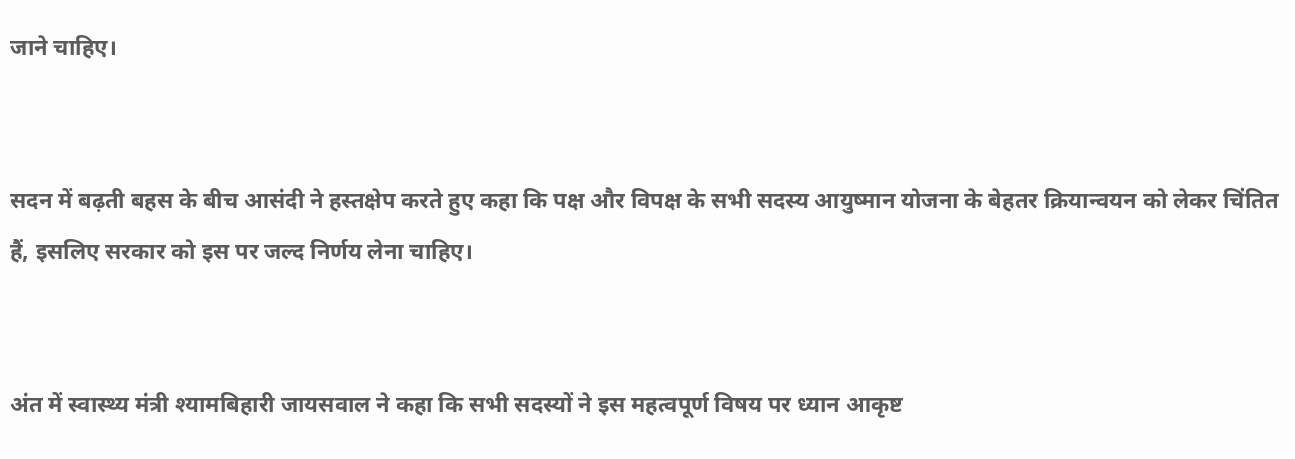जाने चाहिए।


सदन में बढ़ती बहस के बीच आसंदी ने हस्तक्षेप करते हुए कहा कि पक्ष और विपक्ष के सभी सदस्य आयुष्मान योजना के बेहतर क्रियान्वयन को लेकर चिंतित हैं, इसलिए सरकार को इस पर जल्द निर्णय लेना चाहिए।


अंत में स्वास्थ्य मंत्री श्यामबिहारी जायसवाल ने कहा कि सभी सदस्यों ने इस महत्वपूर्ण विषय पर ध्यान आकृष्ट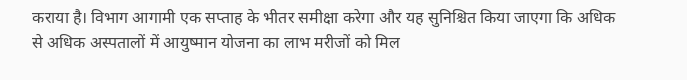कराया है। विभाग आगामी एक सप्ताह के भीतर समीक्षा करेगा और यह सुनिश्चित किया जाएगा कि अधिक से अधिक अस्पतालों में आयुष्मान योजना का लाभ मरीजों को मिल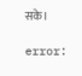सके।

error: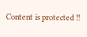Content is protected !!